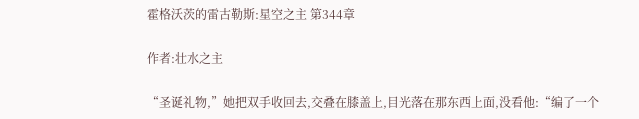霍格沃茨的雷古勒斯:星空之主 第344章

作者:壮水之主

“圣诞礼物,”她把双手收回去,交叠在膝盖上,目光落在那东西上面,没看他:“编了一个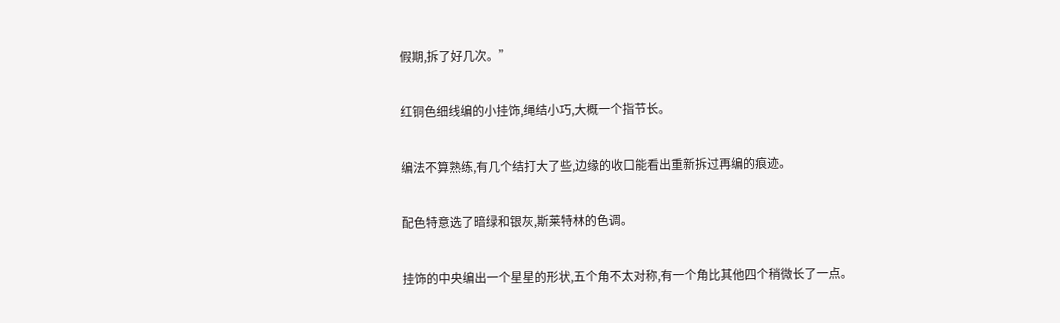假期,拆了好几次。”

红铜色细线编的小挂饰,绳结小巧,大概一个指节长。

编法不算熟练,有几个结打大了些,边缘的收口能看出重新拆过再编的痕迹。

配色特意选了暗绿和银灰,斯莱特林的色调。

挂饰的中央编出一个星星的形状,五个角不太对称,有一个角比其他四个稍微长了一点。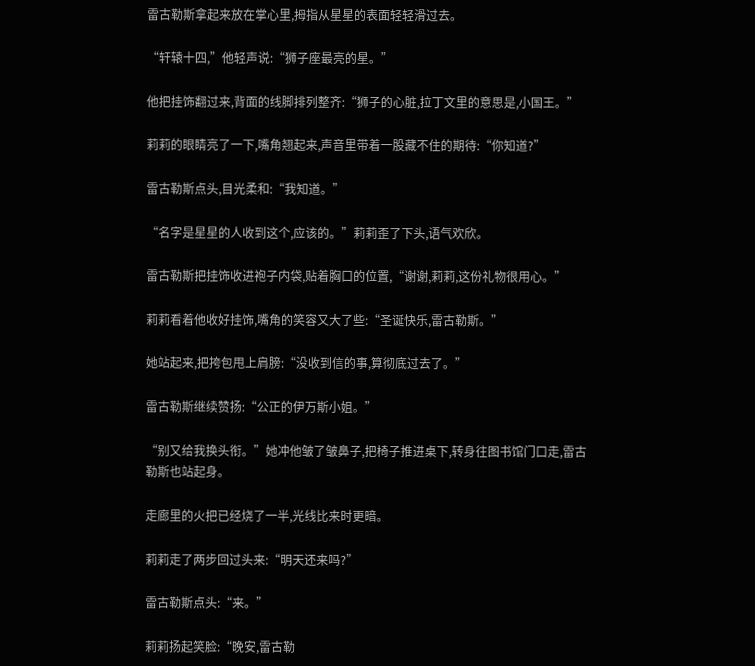雷古勒斯拿起来放在掌心里,拇指从星星的表面轻轻滑过去。

“轩辕十四,”他轻声说:“狮子座最亮的星。”

他把挂饰翻过来,背面的线脚排列整齐:“狮子的心脏,拉丁文里的意思是,小国王。”

莉莉的眼睛亮了一下,嘴角翘起来,声音里带着一股藏不住的期待:“你知道?”

雷古勒斯点头,目光柔和:“我知道。”

“名字是星星的人收到这个,应该的。”莉莉歪了下头,语气欢欣。

雷古勒斯把挂饰收进袍子内袋,贴着胸口的位置,“谢谢,莉莉,这份礼物很用心。”

莉莉看着他收好挂饰,嘴角的笑容又大了些:“圣诞快乐,雷古勒斯。”

她站起来,把挎包甩上肩膀:“没收到信的事,算彻底过去了。”

雷古勒斯继续赞扬:“公正的伊万斯小姐。”

“别又给我换头衔。”她冲他皱了皱鼻子,把椅子推进桌下,转身往图书馆门口走,雷古勒斯也站起身。

走廊里的火把已经烧了一半,光线比来时更暗。

莉莉走了两步回过头来:“明天还来吗?”

雷古勒斯点头:“来。”

莉莉扬起笑脸:“晚安,雷古勒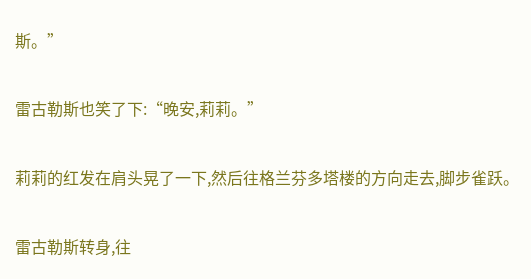斯。”

雷古勒斯也笑了下:“晚安,莉莉。”

莉莉的红发在肩头晃了一下,然后往格兰芬多塔楼的方向走去,脚步雀跃。

雷古勒斯转身,往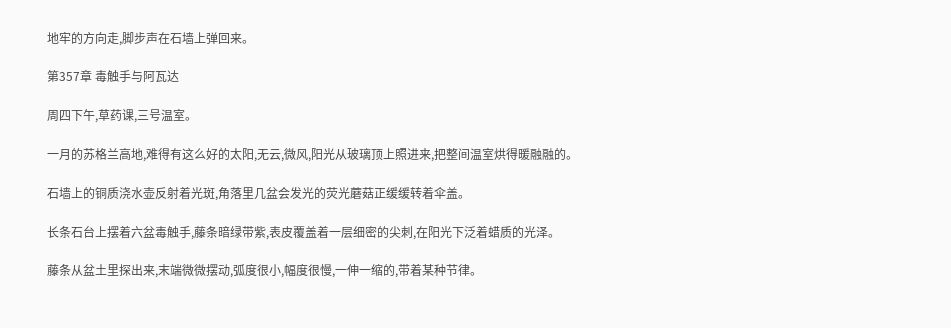地牢的方向走,脚步声在石墙上弹回来。

第357章 毒触手与阿瓦达

周四下午,草药课,三号温室。

一月的苏格兰高地,难得有这么好的太阳,无云,微风,阳光从玻璃顶上照进来,把整间温室烘得暖融融的。

石墙上的铜质浇水壶反射着光斑,角落里几盆会发光的荧光蘑菇正缓缓转着伞盖。

长条石台上摆着六盆毒触手,藤条暗绿带紫,表皮覆盖着一层细密的尖刺,在阳光下泛着蜡质的光泽。

藤条从盆土里探出来,末端微微摆动,弧度很小,幅度很慢,一伸一缩的,带着某种节律。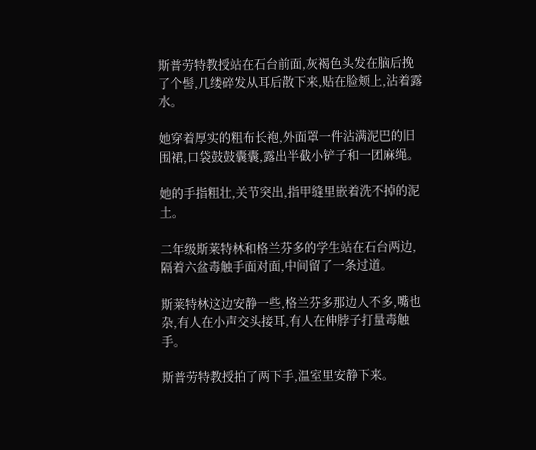斯普劳特教授站在石台前面,灰褐色头发在脑后挽了个髻,几缕碎发从耳后散下来,贴在脸颊上,沾着露水。

她穿着厚实的粗布长袍,外面罩一件沾满泥巴的旧围裙,口袋鼓鼓囊囊,露出半截小铲子和一团麻绳。

她的手指粗壮,关节突出,指甲缝里嵌着洗不掉的泥土。

二年级斯莱特林和格兰芬多的学生站在石台两边,隔着六盆毒触手面对面,中间留了一条过道。

斯莱特林这边安静一些,格兰芬多那边人不多,嘴也杂,有人在小声交头接耳,有人在伸脖子打量毒触手。

斯普劳特教授拍了两下手,温室里安静下来。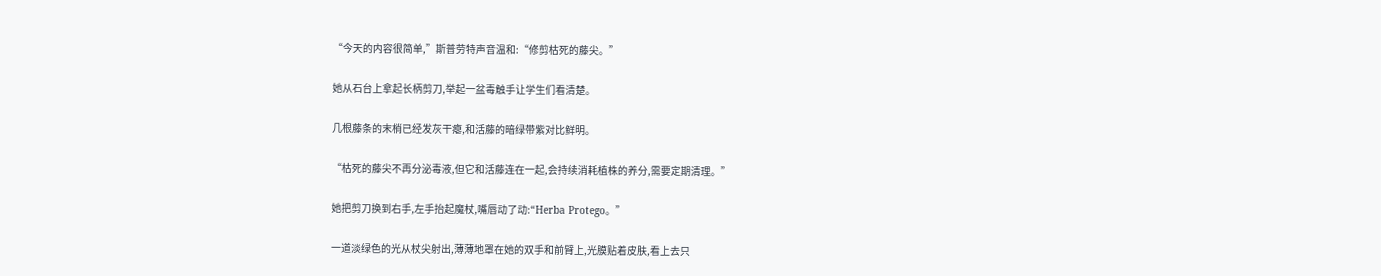“今天的内容很简单,”斯普劳特声音温和:“修剪枯死的藤尖。”

她从石台上拿起长柄剪刀,举起一盆毒触手让学生们看清楚。

几根藤条的末梢已经发灰干瘪,和活藤的暗绿带紫对比鲜明。

“枯死的藤尖不再分泌毒液,但它和活藤连在一起,会持续消耗植株的养分,需要定期清理。”

她把剪刀换到右手,左手抬起魔杖,嘴唇动了动:“Herba Protego。”

一道淡绿色的光从杖尖射出,薄薄地罩在她的双手和前臂上,光膜贴着皮肤,看上去只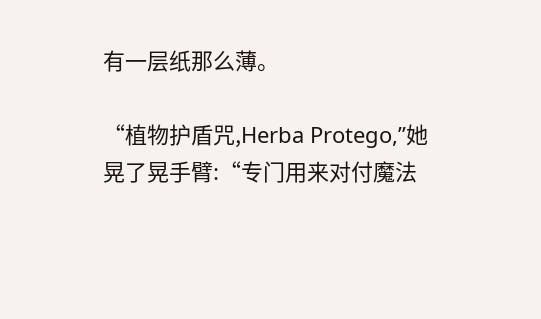有一层纸那么薄。

“植物护盾咒,Herba Protego,”她晃了晃手臂:“专门用来对付魔法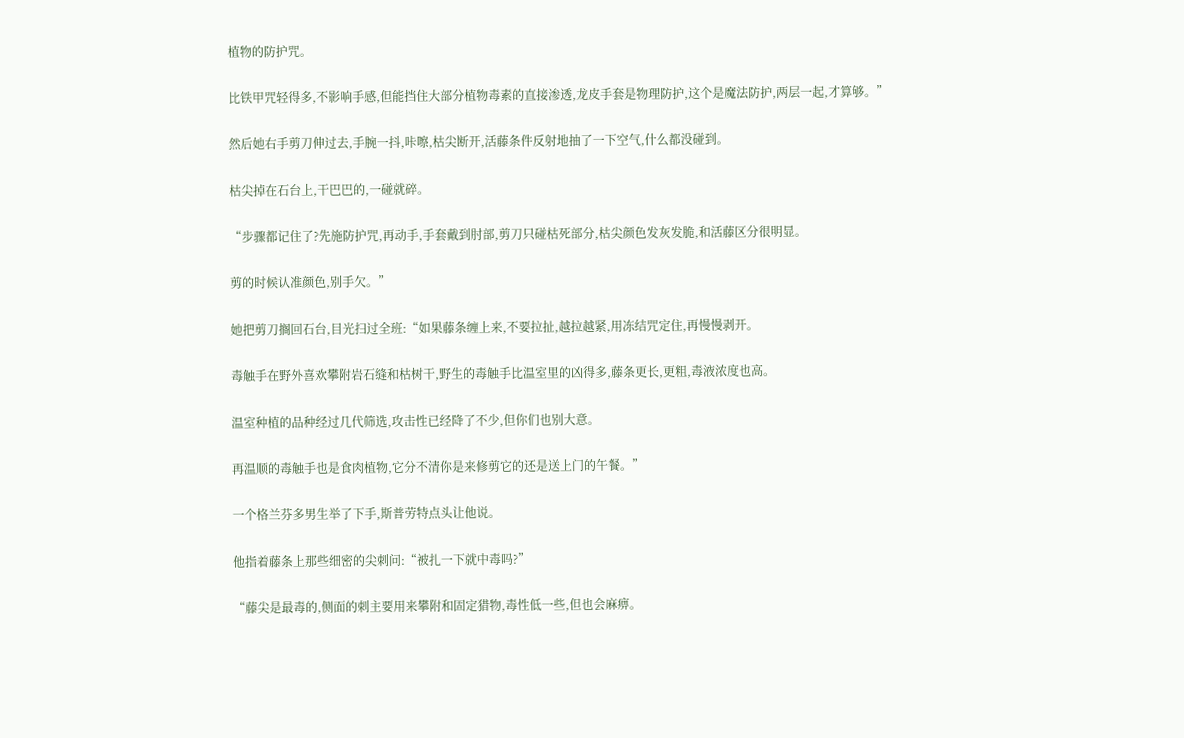植物的防护咒。

比铁甲咒轻得多,不影响手感,但能挡住大部分植物毒素的直接渗透,龙皮手套是物理防护,这个是魔法防护,两层一起,才算够。”

然后她右手剪刀伸过去,手腕一抖,咔嚓,枯尖断开,活藤条件反射地抽了一下空气,什么都没碰到。

枯尖掉在石台上,干巴巴的,一碰就碎。

“步骤都记住了?先施防护咒,再动手,手套戴到肘部,剪刀只碰枯死部分,枯尖颜色发灰发脆,和活藤区分很明显。

剪的时候认准颜色,别手欠。”

她把剪刀搁回石台,目光扫过全班:“如果藤条缠上来,不要拉扯,越拉越紧,用冻结咒定住,再慢慢剥开。

毒触手在野外喜欢攀附岩石缝和枯树干,野生的毒触手比温室里的凶得多,藤条更长,更粗,毒液浓度也高。

温室种植的品种经过几代筛选,攻击性已经降了不少,但你们也别大意。

再温顺的毒触手也是食肉植物,它分不清你是来修剪它的还是送上门的午餐。”

一个格兰芬多男生举了下手,斯普劳特点头让他说。

他指着藤条上那些细密的尖刺问:“被扎一下就中毒吗?”

“藤尖是最毒的,侧面的刺主要用来攀附和固定猎物,毒性低一些,但也会麻痹。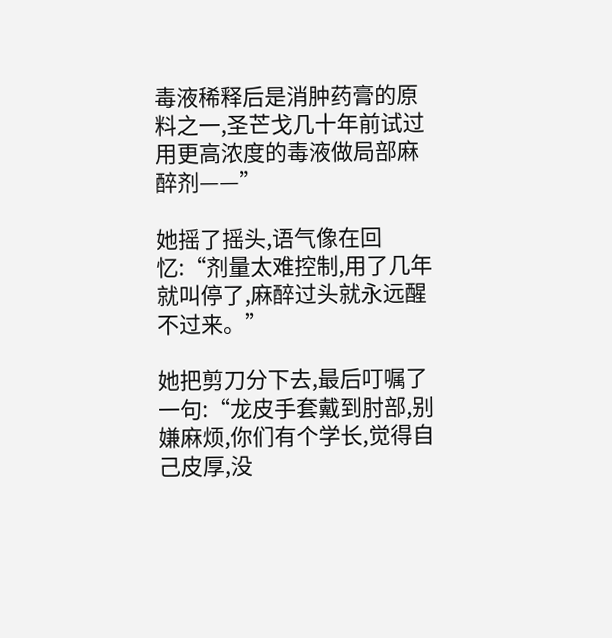毒液稀释后是消肿药膏的原料之一,圣芒戈几十年前试过用更高浓度的毒液做局部麻醉剂——”

她摇了摇头,语气像在回忆:“剂量太难控制,用了几年就叫停了,麻醉过头就永远醒不过来。”

她把剪刀分下去,最后叮嘱了一句:“龙皮手套戴到肘部,别嫌麻烦,你们有个学长,觉得自己皮厚,没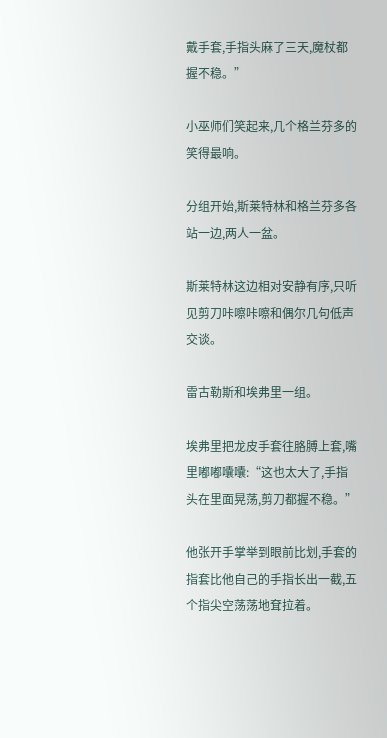戴手套,手指头麻了三天,魔杖都握不稳。”

小巫师们笑起来,几个格兰芬多的笑得最响。

分组开始,斯莱特林和格兰芬多各站一边,两人一盆。

斯莱特林这边相对安静有序,只听见剪刀咔嚓咔嚓和偶尔几句低声交谈。

雷古勒斯和埃弗里一组。

埃弗里把龙皮手套往胳膊上套,嘴里嘟嘟囔囔:“这也太大了,手指头在里面晃荡,剪刀都握不稳。”

他张开手掌举到眼前比划,手套的指套比他自己的手指长出一截,五个指尖空荡荡地耷拉着。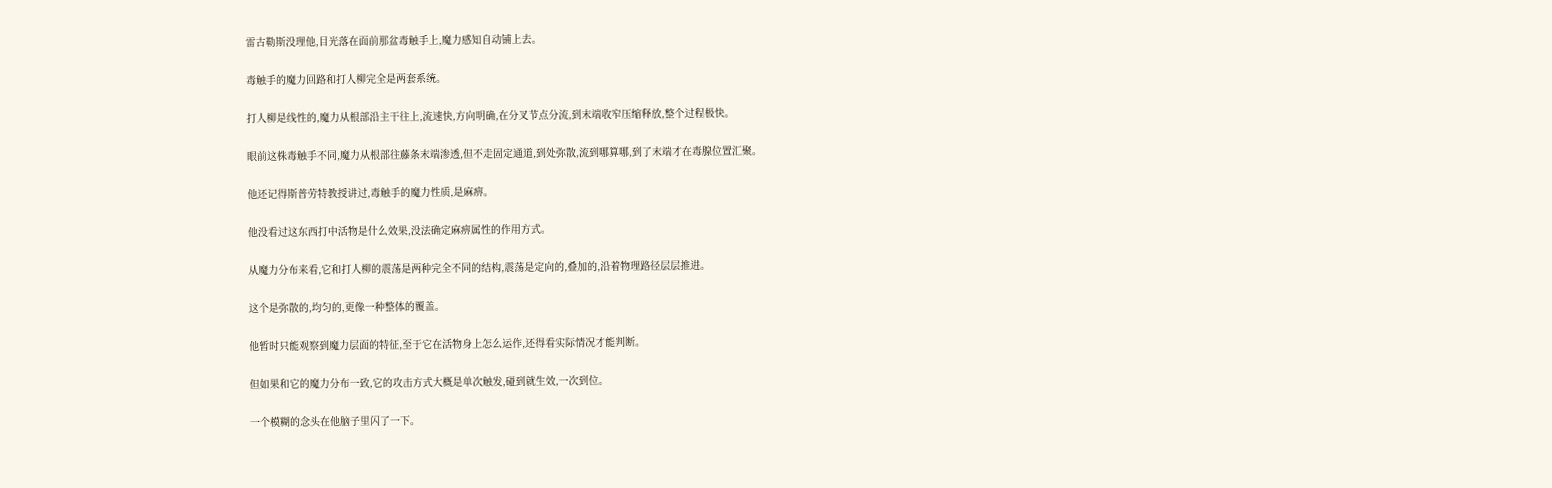雷古勒斯没理他,目光落在面前那盆毒触手上,魔力感知自动铺上去。

毒触手的魔力回路和打人柳完全是两套系统。

打人柳是线性的,魔力从根部沿主干往上,流速快,方向明确,在分叉节点分流,到末端收窄压缩释放,整个过程极快。

眼前这株毒触手不同,魔力从根部往藤条末端渗透,但不走固定通道,到处弥散,流到哪算哪,到了末端才在毒腺位置汇聚。

他还记得斯普劳特教授讲过,毒触手的魔力性质,是麻痹。

他没看过这东西打中活物是什么效果,没法确定麻痹属性的作用方式。

从魔力分布来看,它和打人柳的震荡是两种完全不同的结构,震荡是定向的,叠加的,沿着物理路径层层推进。

这个是弥散的,均匀的,更像一种整体的覆盖。

他暂时只能观察到魔力层面的特征,至于它在活物身上怎么运作,还得看实际情况才能判断。

但如果和它的魔力分布一致,它的攻击方式大概是单次触发,碰到就生效,一次到位。

一个模糊的念头在他脑子里闪了一下。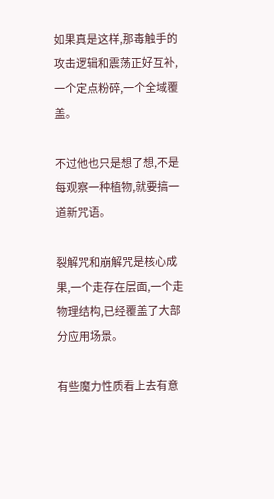如果真是这样,那毒触手的攻击逻辑和震荡正好互补,一个定点粉碎,一个全域覆盖。

不过他也只是想了想,不是每观察一种植物,就要搞一道新咒语。

裂解咒和崩解咒是核心成果,一个走存在层面,一个走物理结构,已经覆盖了大部分应用场景。

有些魔力性质看上去有意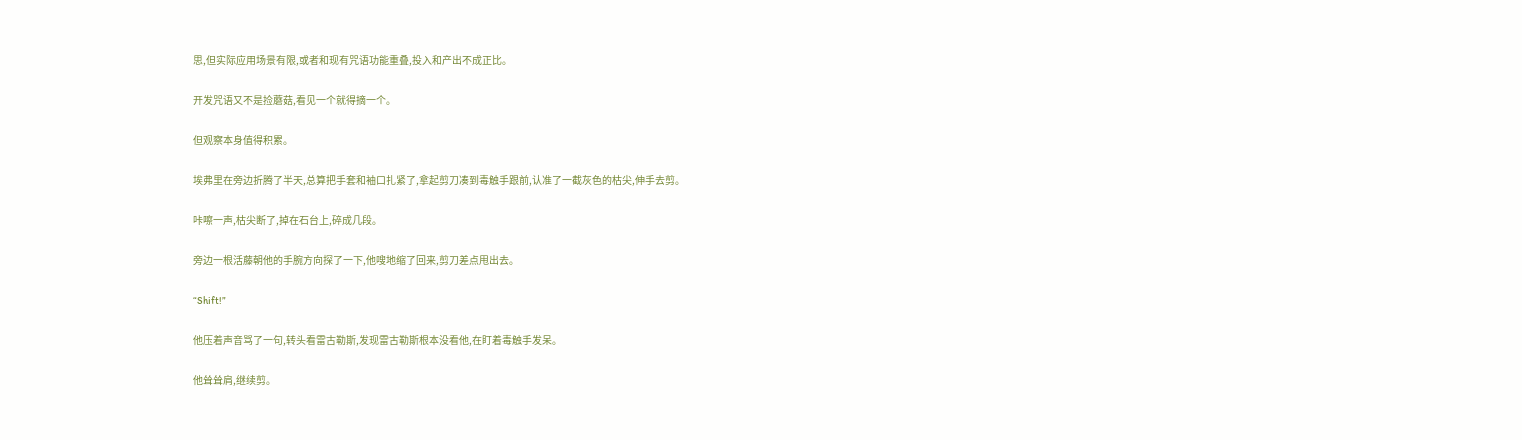思,但实际应用场景有限,或者和现有咒语功能重叠,投入和产出不成正比。

开发咒语又不是捡蘑菇,看见一个就得摘一个。

但观察本身值得积累。

埃弗里在旁边折腾了半天,总算把手套和袖口扎紧了,拿起剪刀凑到毒触手跟前,认准了一截灰色的枯尖,伸手去剪。

咔嚓一声,枯尖断了,掉在石台上,碎成几段。

旁边一根活藤朝他的手腕方向探了一下,他嗖地缩了回来,剪刀差点甩出去。

“Shift!”

他压着声音骂了一句,转头看雷古勒斯,发现雷古勒斯根本没看他,在盯着毒触手发呆。

他耸耸肩,继续剪。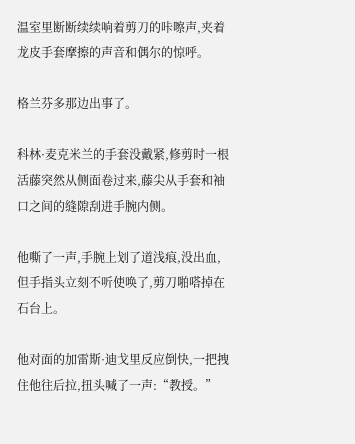温室里断断续续响着剪刀的咔嚓声,夹着龙皮手套摩擦的声音和偶尔的惊呼。

格兰芬多那边出事了。

科林·麦克米兰的手套没戴紧,修剪时一根活藤突然从侧面卷过来,藤尖从手套和袖口之间的缝隙刮进手腕内侧。

他嘶了一声,手腕上划了道浅痕,没出血,但手指头立刻不听使唤了,剪刀啪嗒掉在石台上。

他对面的加雷斯·迪戈里反应倒快,一把拽住他往后拉,扭头喊了一声:“教授。”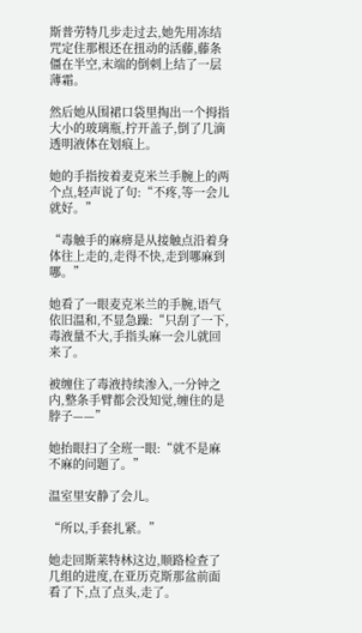斯普劳特几步走过去,她先用冻结咒定住那根还在扭动的活藤,藤条僵在半空,末端的倒刺上结了一层薄霜。

然后她从围裙口袋里掏出一个拇指大小的玻璃瓶,拧开盖子,倒了几滴透明液体在划痕上。

她的手指按着麦克米兰手腕上的两个点,轻声说了句:“不疼,等一会儿就好。”

“毒触手的麻痹是从接触点沿着身体往上走的,走得不快,走到哪麻到哪。”

她看了一眼麦克米兰的手腕,语气依旧温和,不显急躁:“只刮了一下,毒液量不大,手指头麻一会儿就回来了。

被缠住了毒液持续渗入,一分钟之内,整条手臂都会没知觉,缠住的是脖子——”

她抬眼扫了全班一眼:“就不是麻不麻的问题了。”

温室里安静了会儿。

“所以,手套扎紧。”

她走回斯莱特林这边,顺路检查了几组的进度,在亚历克斯那盆前面看了下,点了点头,走了。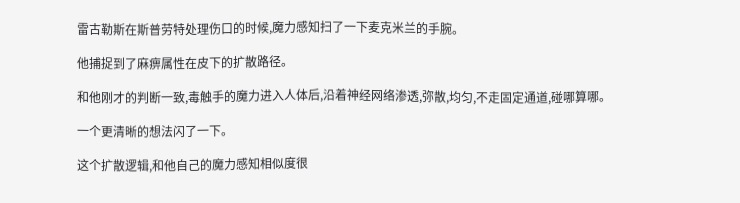雷古勒斯在斯普劳特处理伤口的时候,魔力感知扫了一下麦克米兰的手腕。

他捕捉到了麻痹属性在皮下的扩散路径。

和他刚才的判断一致,毒触手的魔力进入人体后,沿着神经网络渗透,弥散,均匀,不走固定通道,碰哪算哪。

一个更清晰的想法闪了一下。

这个扩散逻辑,和他自己的魔力感知相似度很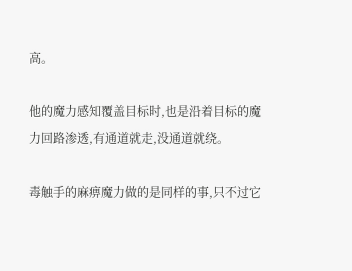高。

他的魔力感知覆盖目标时,也是沿着目标的魔力回路渗透,有通道就走,没通道就绕。

毒触手的麻痹魔力做的是同样的事,只不过它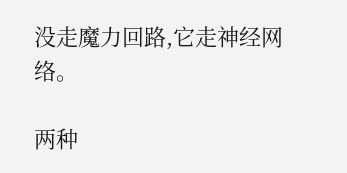没走魔力回路,它走神经网络。

两种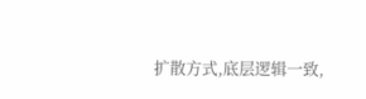扩散方式,底层逻辑一致,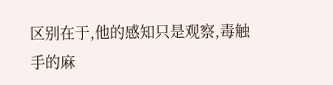区别在于,他的感知只是观察,毒触手的麻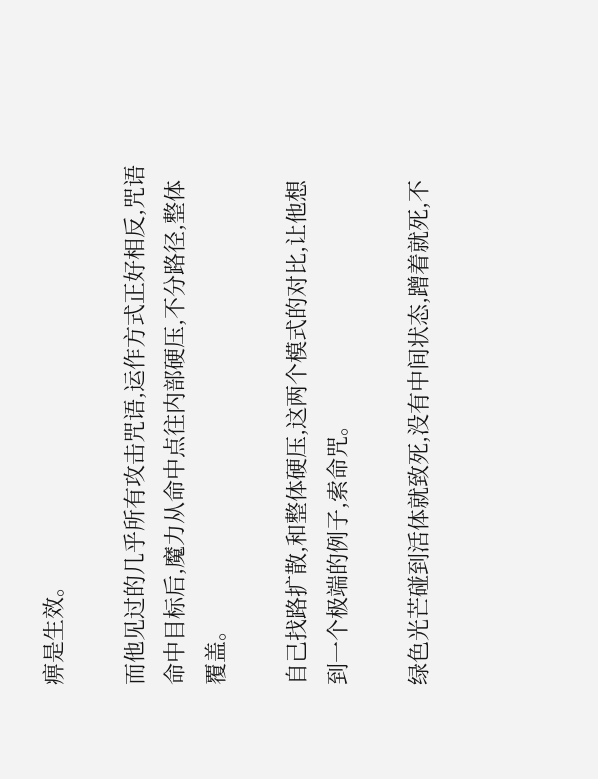痹是生效。

而他见过的几乎所有攻击咒语,运作方式正好相反,咒语命中目标后,魔力从命中点往内部硬压,不分路径,整体覆盖。

自己找路扩散,和整体硬压,这两个模式的对比,让他想到一个极端的例子,索命咒。

绿色光芒碰到活体就致死,没有中间状态,蹭着就死,不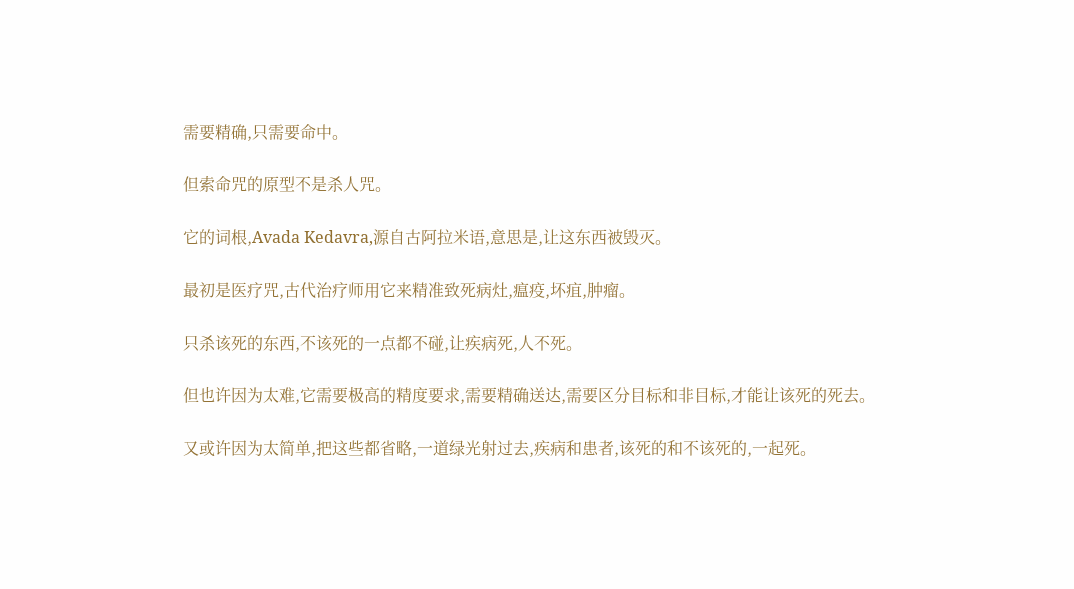需要精确,只需要命中。

但索命咒的原型不是杀人咒。

它的词根,Avada Kedavra,源自古阿拉米语,意思是,让这东西被毁灭。

最初是医疗咒,古代治疗师用它来精准致死病灶,瘟疫,坏疽,肿瘤。

只杀该死的东西,不该死的一点都不碰,让疾病死,人不死。

但也许因为太难,它需要极高的精度要求,需要精确送达,需要区分目标和非目标,才能让该死的死去。

又或许因为太简单,把这些都省略,一道绿光射过去,疾病和患者,该死的和不该死的,一起死。